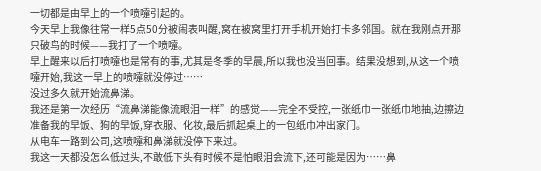一切都是由早上的一个喷嚏引起的。
今天早上我像往常一样5点50分被闹表叫醒,窝在被窝里打开手机开始打卡多邻国。就在我刚点开那只破鸟的时候——我打了一个喷嚏。
早上醒来以后打喷嚏也是常有的事,尤其是冬季的早晨,所以我也没当回事。结果没想到,从这一个喷嚏开始,我这一早上的喷嚏就没停过……
没过多久就开始流鼻涕。
我还是第一次经历“流鼻涕能像流眼泪一样”的感觉——完全不受控,一张纸巾一张纸巾地抽,边擦边准备我的早饭、狗的早饭,穿衣服、化妆,最后抓起桌上的一包纸巾冲出家门。
从电车一路到公司,这喷嚏和鼻涕就没停下来过。
我这一天都没怎么低过头,不敢低下头有时候不是怕眼泪会流下,还可能是因为……鼻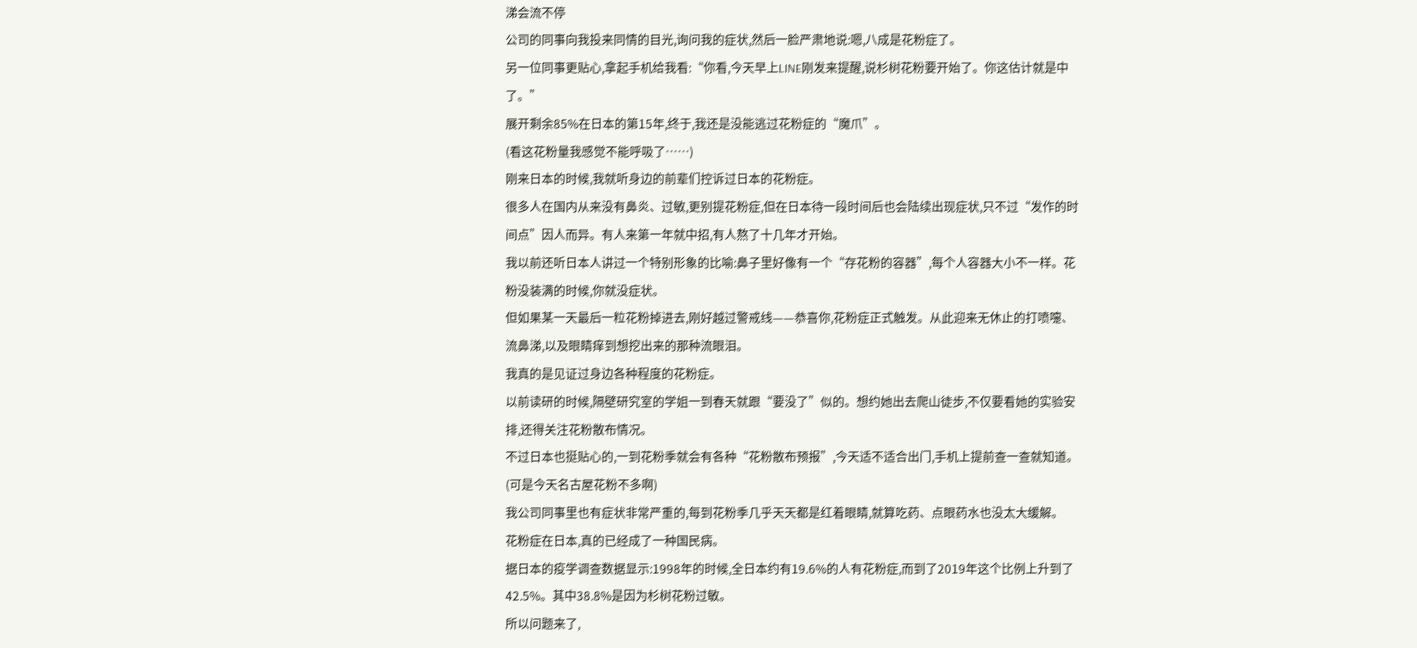涕会流不停
公司的同事向我投来同情的目光,询问我的症状,然后一脸严肃地说:嗯,八成是花粉症了。
另一位同事更贴心,拿起手机给我看:“你看,今天早上LINE刚发来提醒,说杉树花粉要开始了。你这估计就是中了。”
展开剩余85%在日本的第15年,终于,我还是没能逃过花粉症的“魔爪”。
(看这花粉量我感觉不能呼吸了……)
刚来日本的时候,我就听身边的前辈们控诉过日本的花粉症。
很多人在国内从来没有鼻炎、过敏,更别提花粉症,但在日本待一段时间后也会陆续出现症状,只不过“发作的时间点”因人而异。有人来第一年就中招,有人熬了十几年才开始。
我以前还听日本人讲过一个特别形象的比喻:鼻子里好像有一个“存花粉的容器”,每个人容器大小不一样。花粉没装满的时候,你就没症状。
但如果某一天最后一粒花粉掉进去,刚好越过警戒线——恭喜你,花粉症正式触发。从此迎来无休止的打喷嚏、流鼻涕,以及眼睛痒到想挖出来的那种流眼泪。
我真的是见证过身边各种程度的花粉症。
以前读研的时候,隔壁研究室的学姐一到春天就跟“要没了”似的。想约她出去爬山徒步,不仅要看她的实验安排,还得关注花粉散布情况。
不过日本也挺贴心的,一到花粉季就会有各种“花粉散布预报”,今天适不适合出门,手机上提前查一查就知道。
(可是今天名古屋花粉不多啊)
我公司同事里也有症状非常严重的,每到花粉季几乎天天都是红着眼睛,就算吃药、点眼药水也没太大缓解。
花粉症在日本,真的已经成了一种国民病。
据日本的疫学调查数据显示:1998年的时候,全日本约有19.6%的人有花粉症,而到了2019年这个比例上升到了42.5%。其中38.8%是因为杉树花粉过敏。
所以问题来了,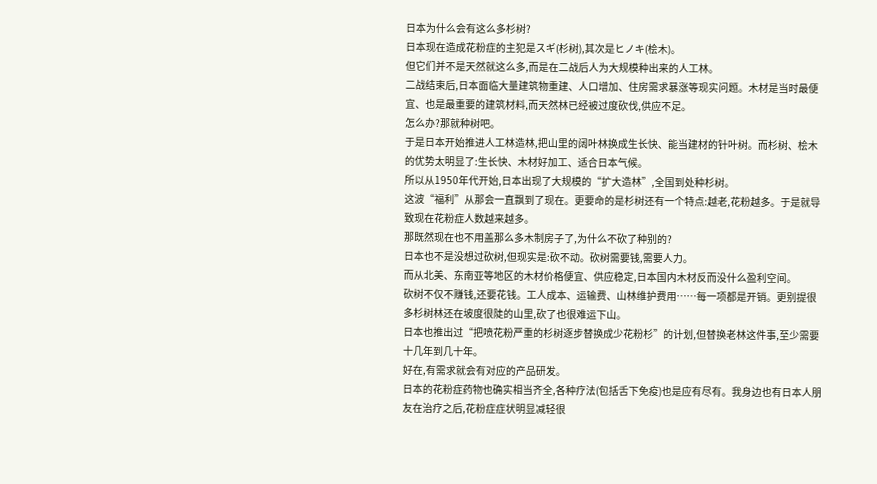日本为什么会有这么多杉树?
日本现在造成花粉症的主犯是スギ(杉树),其次是ヒノキ(桧木)。
但它们并不是天然就这么多,而是在二战后人为大规模种出来的人工林。
二战结束后,日本面临大量建筑物重建、人口增加、住房需求暴涨等现实问题。木材是当时最便宜、也是最重要的建筑材料,而天然林已经被过度砍伐,供应不足。
怎么办?那就种树吧。
于是日本开始推进人工林造林,把山里的阔叶林换成生长快、能当建材的针叶树。而杉树、桧木的优势太明显了:生长快、木材好加工、适合日本气候。
所以从1950年代开始,日本出现了大规模的“扩大造林”,全国到处种杉树。
这波“福利”从那会一直飘到了现在。更要命的是杉树还有一个特点:越老,花粉越多。于是就导致现在花粉症人数越来越多。
那既然现在也不用盖那么多木制房子了,为什么不砍了种别的?
日本也不是没想过砍树,但现实是:砍不动。砍树需要钱,需要人力。
而从北美、东南亚等地区的木材价格便宜、供应稳定,日本国内木材反而没什么盈利空间。
砍树不仅不赚钱,还要花钱。工人成本、运输费、山林维护费用……每一项都是开销。更别提很多杉树林还在坡度很陡的山里,砍了也很难运下山。
日本也推出过“把喷花粉严重的杉树逐步替换成少花粉杉”的计划,但替换老林这件事,至少需要十几年到几十年。
好在,有需求就会有对应的产品研发。
日本的花粉症药物也确实相当齐全,各种疗法(包括舌下免疫)也是应有尽有。我身边也有日本人朋友在治疗之后,花粉症症状明显减轻很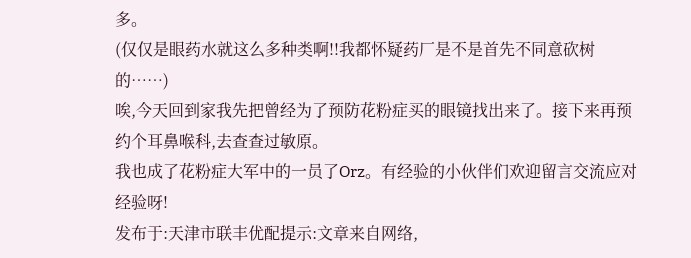多。
(仅仅是眼药水就这么多种类啊!!我都怀疑药厂是不是首先不同意砍树的……)
唉,今天回到家我先把曾经为了预防花粉症买的眼镜找出来了。接下来再预约个耳鼻喉科,去查查过敏原。
我也成了花粉症大军中的一员了Orz。有经验的小伙伴们欢迎留言交流应对经验呀!
发布于:天津市联丰优配提示:文章来自网络,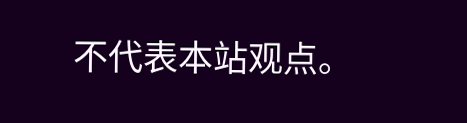不代表本站观点。